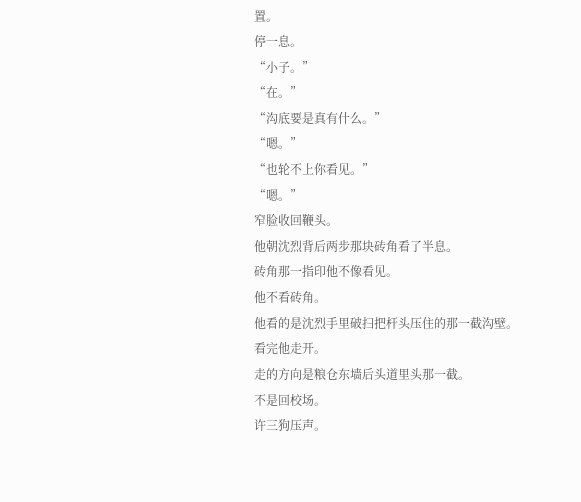置。
停一息。
“小子。”
“在。”
“沟底要是真有什么。”
“嗯。”
“也轮不上你看见。”
“嗯。”
窄脸收回鞭头。
他朝沈烈背后两步那块砖角看了半息。
砖角那一指印他不像看见。
他不看砖角。
他看的是沈烈手里破扫把杆头压住的那一截沟壁。
看完他走开。
走的方向是粮仓东墙后头道里头那一截。
不是回校场。
许三狗压声。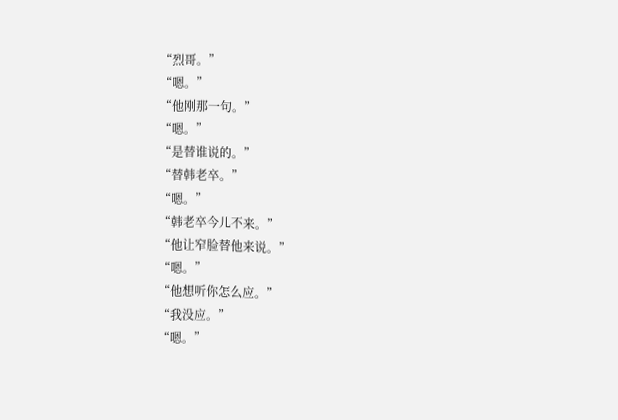“烈哥。”
“嗯。”
“他刚那一句。”
“嗯。”
“是替谁说的。”
“替韩老卒。”
“嗯。”
“韩老卒今儿不来。”
“他让窄脸替他来说。”
“嗯。”
“他想听你怎么应。”
“我没应。”
“嗯。”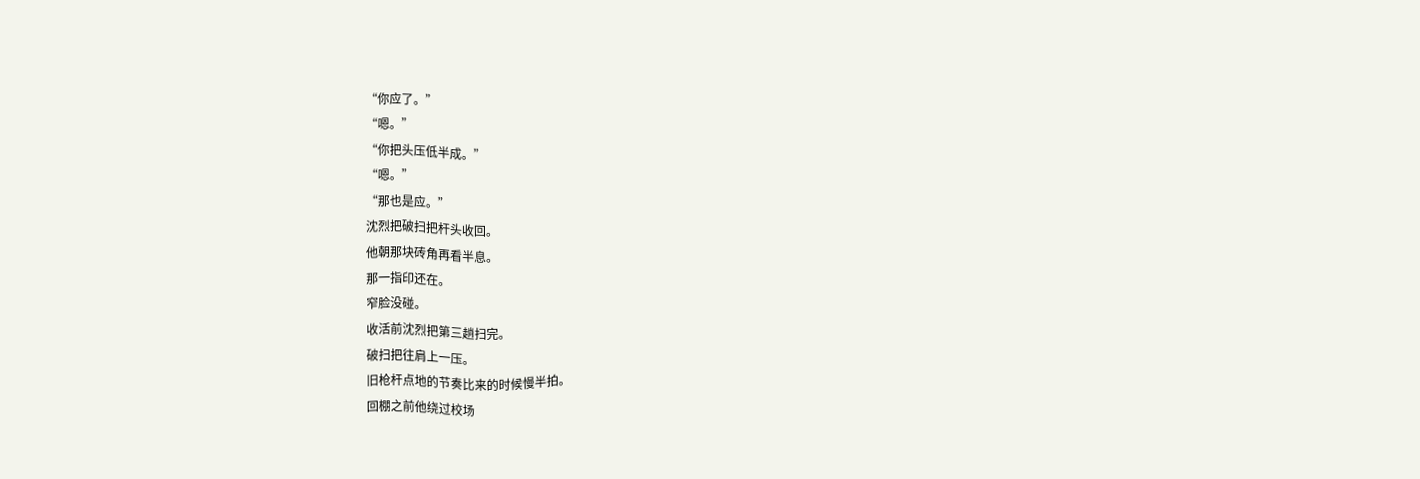“你应了。”
“嗯。”
“你把头压低半成。”
“嗯。”
“那也是应。”
沈烈把破扫把杆头收回。
他朝那块砖角再看半息。
那一指印还在。
窄脸没碰。
收活前沈烈把第三趟扫完。
破扫把往肩上一压。
旧枪杆点地的节奏比来的时候慢半拍。
回棚之前他绕过校场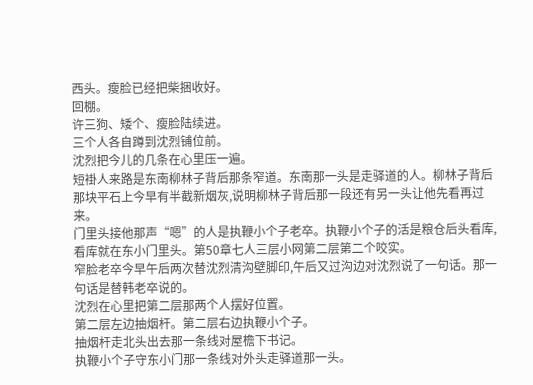西头。瘦脸已经把柴捆收好。
回棚。
许三狗、矮个、瘦脸陆续进。
三个人各自蹲到沈烈铺位前。
沈烈把今儿的几条在心里压一遍。
短褂人来路是东南柳林子背后那条窄道。东南那一头是走驿道的人。柳林子背后那块平石上今早有半截新烟灰,说明柳林子背后那一段还有另一头让他先看再过来。
门里头接他那声“嗯”的人是执鞭小个子老卒。执鞭小个子的活是粮仓后头看库,看库就在东小门里头。第50章七人三层小网第二层第二个咬实。
窄脸老卒今早午后两次替沈烈清沟壁脚印,午后又过沟边对沈烈说了一句话。那一句话是替韩老卒说的。
沈烈在心里把第二层那两个人摆好位置。
第二层左边抽烟杆。第二层右边执鞭小个子。
抽烟杆走北头出去那一条线对屋檐下书记。
执鞭小个子守东小门那一条线对外头走驿道那一头。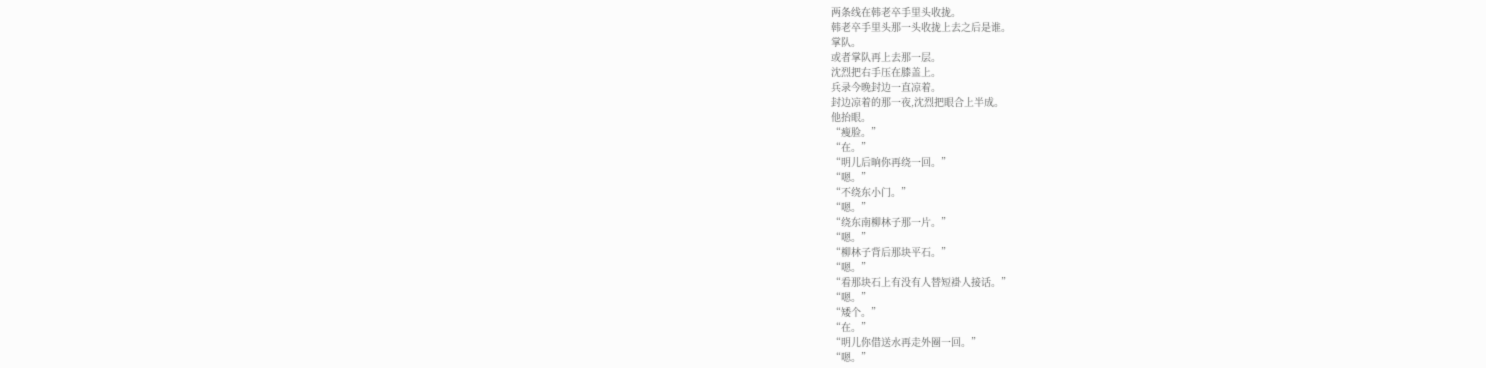两条线在韩老卒手里头收拢。
韩老卒手里头那一头收拢上去之后是谁。
掌队。
或者掌队再上去那一层。
沈烈把右手压在膝盖上。
兵录今晚封边一直凉着。
封边凉着的那一夜,沈烈把眼合上半成。
他抬眼。
“瘦脸。”
“在。”
“明儿后晌你再绕一回。”
“嗯。”
“不绕东小门。”
“嗯。”
“绕东南柳林子那一片。”
“嗯。”
“柳林子背后那块平石。”
“嗯。”
“看那块石上有没有人替短褂人接话。”
“嗯。”
“矮个。”
“在。”
“明儿你借送水再走外圈一回。”
“嗯。”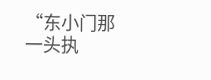“东小门那一头执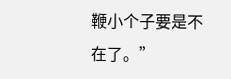鞭小个子要是不在了。”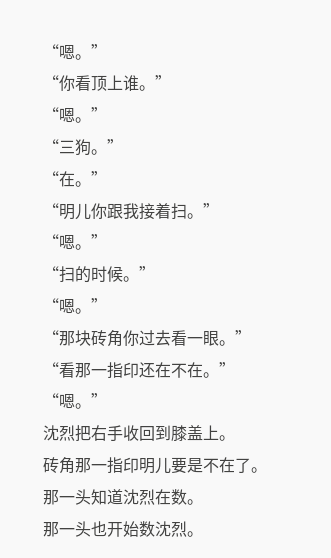“嗯。”
“你看顶上谁。”
“嗯。”
“三狗。”
“在。”
“明儿你跟我接着扫。”
“嗯。”
“扫的时候。”
“嗯。”
“那块砖角你过去看一眼。”
“看那一指印还在不在。”
“嗯。”
沈烈把右手收回到膝盖上。
砖角那一指印明儿要是不在了。
那一头知道沈烈在数。
那一头也开始数沈烈。